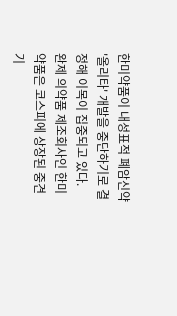한미약품이 내성표적 폐암신약 '올리타' 개발을 중단하기로 결정해 이목이 집중되고 있다.
완제 의약품 제조회사인 한미약품은 코스피에 상장된 중견기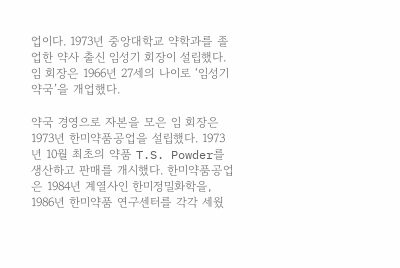업이다. 1973년 중앙대학교 약학과를 졸업한 약사 출신 임성기 회장이 설립했다. 임 회장은 1966년 27세의 나이로 ‘임성기 약국’을 개업했다.

약국 경영으로 자본을 모은 임 회장은 1973년 한미약품공업을 설립했다. 1973년 10월 최초의 약품 T.S. Powder를 생산하고 판매를 개시했다. 한미약품공업은 1984년 계열사인 한미정밀화학을, 1986년 한미약품 연구센터를 각각 세웠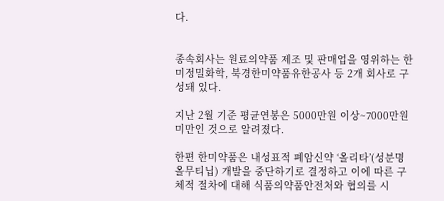다.


종속회사는 원료의약품 제조 및 판매업을 영위하는 한미정밀화학, 북경한미약품유한공사 등 2개 회사로 구성돼 있다.

지난 2월 기준 평균연봉은 5000만원 이상~7000만원 미만인 것으로 알려졌다.

한편 한미약품은 내성표적 폐암신약 ‘올리타’(성분명 올무티닙) 개발을 중단하기로 결정하고 이에 따른 구체적 절차에 대해 식품의약품안전처와 협의를 시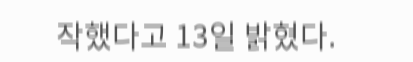작했다고 13일 밝혔다.